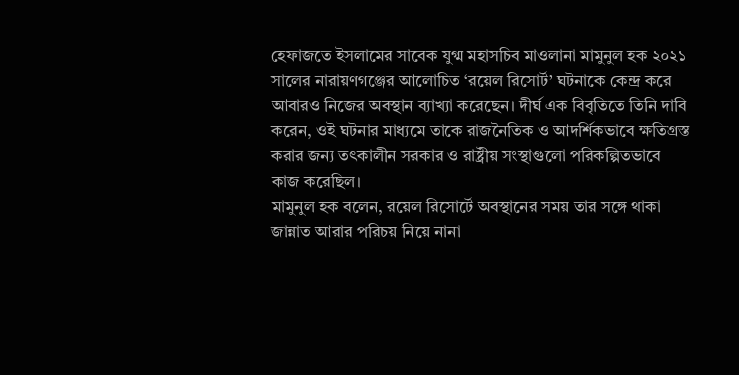হেফাজতে ইসলামের সাবেক যুগ্ম মহাসচিব মাওলানা মামুনুল হক ২০২১ সালের নারায়ণগঞ্জের আলোচিত ‘রয়েল রিসোর্ট’ ঘটনাকে কেন্দ্র করে আবারও নিজের অবস্থান ব্যাখ্যা করেছেন। দীর্ঘ এক বিবৃতিতে তিনি দাবি করেন, ওই ঘটনার মাধ্যমে তাকে রাজনৈতিক ও আদর্শিকভাবে ক্ষতিগ্রস্ত করার জন্য তৎকালীন সরকার ও রাষ্ট্রীয় সংস্থাগুলো পরিকল্পিতভাবে কাজ করেছিল।
মামুনুল হক বলেন, রয়েল রিসোর্টে অবস্থানের সময় তার সঙ্গে থাকা জান্নাত আরার পরিচয় নিয়ে নানা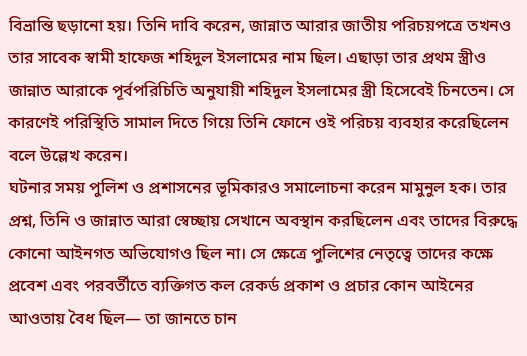বিভ্রান্তি ছড়ানো হয়। তিনি দাবি করেন, জান্নাত আরার জাতীয় পরিচয়পত্রে তখনও তার সাবেক স্বামী হাফেজ শহিদুল ইসলামের নাম ছিল। এছাড়া তার প্রথম স্ত্রীও জান্নাত আরাকে পূর্বপরিচিতি অনুযায়ী শহিদুল ইসলামের স্ত্রী হিসেবেই চিনতেন। সে কারণেই পরিস্থিতি সামাল দিতে গিয়ে তিনি ফোনে ওই পরিচয় ব্যবহার করেছিলেন বলে উল্লেখ করেন।
ঘটনার সময় পুলিশ ও প্রশাসনের ভূমিকারও সমালোচনা করেন মামুনুল হক। তার প্রশ্ন, তিনি ও জান্নাত আরা স্বেচ্ছায় সেখানে অবস্থান করছিলেন এবং তাদের বিরুদ্ধে কোনো আইনগত অভিযোগও ছিল না। সে ক্ষেত্রে পুলিশের নেতৃত্বে তাদের কক্ষে প্রবেশ এবং পরবর্তীতে ব্যক্তিগত কল রেকর্ড প্রকাশ ও প্রচার কোন আইনের আওতায় বৈধ ছিল— তা জানতে চান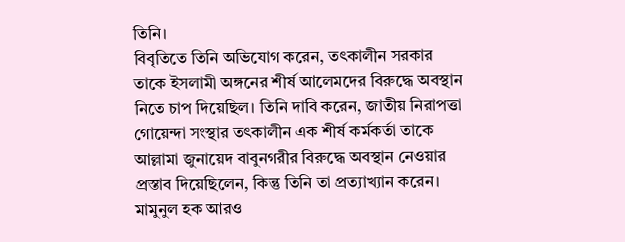তিনি।
বিবৃতিতে তিনি অভিযোগ করেন, তৎকালীন সরকার তাকে ইসলামী অঙ্গনের শীর্ষ আলেমদের বিরুদ্ধে অবস্থান নিতে চাপ দিয়েছিল। তিনি দাবি করেন, জাতীয় নিরাপত্তা গোয়েন্দা সংস্থার তৎকালীন এক শীর্ষ কর্মকর্তা তাকে আল্লামা জুনায়েদ বাবুনগরীর বিরুদ্ধে অবস্থান নেওয়ার প্রস্তাব দিয়েছিলেন, কিন্তু তিনি তা প্রত্যাখ্যান করেন।
মামুনুল হক আরও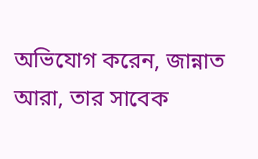অভিযোগ করেন, জান্নাত আরা, তার সাবেক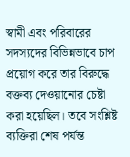স্বামী এবং পরিবারের সদস্যদের বিভিন্নভাবে চাপ প্রয়োগ করে তার বিরুদ্ধে বক্তব্য দেওয়ানোর চেষ্টা করা হয়েছিল। তবে সংশ্লিষ্ট ব্যক্তিরা শেষ পর্যন্ত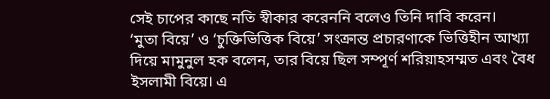সেই চাপের কাছে নতি স্বীকার করেননি বলেও তিনি দাবি করেন।
‘মুতা বিয়ে’ ও ‘চুক্তিভিত্তিক বিয়ে’ সংক্রান্ত প্রচারণাকে ভিত্তিহীন আখ্যা দিয়ে মামুনুল হক বলেন, তার বিয়ে ছিল সম্পূর্ণ শরিয়াহসম্মত এবং বৈধ ইসলামী বিয়ে। এ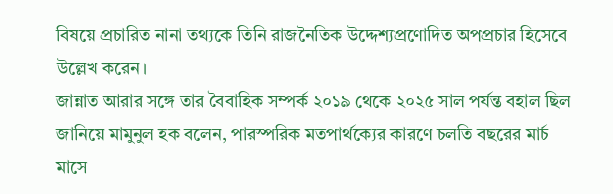বিষয়ে প্রচারিত নানা তথ্যকে তিনি রাজনৈতিক উদ্দেশ্যপ্রণোদিত অপপ্রচার হিসেবে উল্লেখ করেন।
জান্নাত আরার সঙ্গে তার বৈবাহিক সম্পর্ক ২০১৯ থেকে ২০২৫ সাল পর্যন্ত বহাল ছিল জানিয়ে মামুনুল হক বলেন, পারস্পরিক মতপার্থক্যের কারণে চলতি বছরের মার্চ মাসে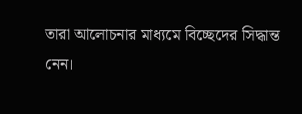তারা আলোচনার মাধ্যমে বিচ্ছেদের সিদ্ধান্ত নেন।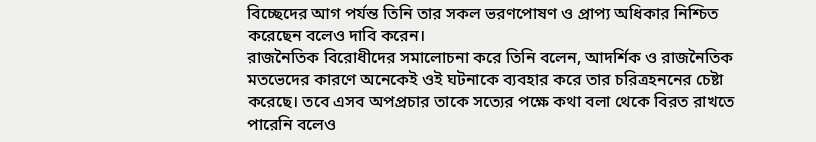বিচ্ছেদের আগ পর্যন্ত তিনি তার সকল ভরণপোষণ ও প্রাপ্য অধিকার নিশ্চিত করেছেন বলেও দাবি করেন।
রাজনৈতিক বিরোধীদের সমালোচনা করে তিনি বলেন, আদর্শিক ও রাজনৈতিক মতভেদের কারণে অনেকেই ওই ঘটনাকে ব্যবহার করে তার চরিত্রহননের চেষ্টা করেছে। তবে এসব অপপ্রচার তাকে সত্যের পক্ষে কথা বলা থেকে বিরত রাখতে পারেনি বলেও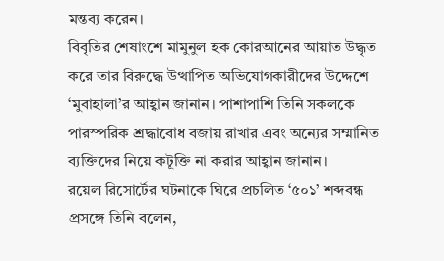মন্তব্য করেন।
বিবৃতির শেষাংশে মামুনুল হক কোরআনের আয়াত উদ্ধৃত করে তার বিরুদ্ধে উত্থাপিত অভিযোগকারীদের উদ্দেশে ‘মুবাহালা’র আহ্বান জানান। পাশাপাশি তিনি সকলকে পারস্পরিক শ্রদ্ধাবোধ বজায় রাখার এবং অন্যের সম্মানিত ব্যক্তিদের নিয়ে কটূক্তি না করার আহ্বান জানান।
রয়েল রিসোর্টের ঘটনাকে ঘিরে প্রচলিত ‘৫০১’ শব্দবন্ধ প্রসঙ্গে তিনি বলেন,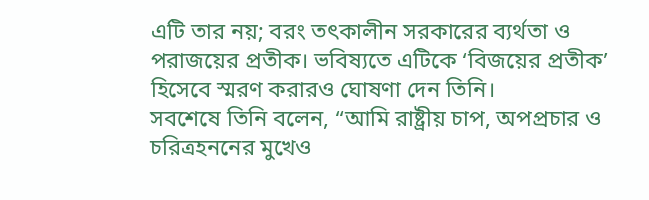এটি তার নয়; বরং তৎকালীন সরকারের ব্যর্থতা ও পরাজয়ের প্রতীক। ভবিষ্যতে এটিকে ‘বিজয়ের প্রতীক’ হিসেবে স্মরণ করারও ঘোষণা দেন তিনি।
সবশেষে তিনি বলেন, “আমি রাষ্ট্রীয় চাপ, অপপ্রচার ও চরিত্রহননের মুখেও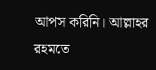আপস করিনি। আল্লাহর রহমতে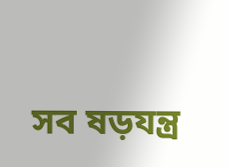সব ষড়যন্ত্র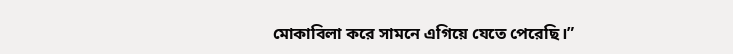মোকাবিলা করে সামনে এগিয়ে যেতে পেরেছি।”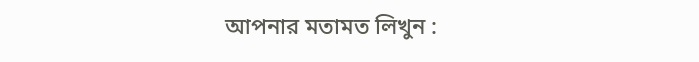আপনার মতামত লিখুন :